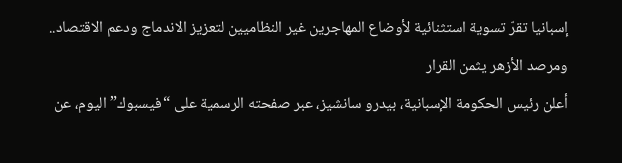إسبانيا تقرّ تسوية استثنائية لأوضاع المهاجرين غير النظاميين لتعزيز الاندماج ودعم الاقتصاد.. ومرصد الأزهر يثمن القرار
أعلن رئيس الحكومة الإسبانية، بيدرو سانشيز، عبر صفحته الرسمية على “فيسبوك” اليوم، عن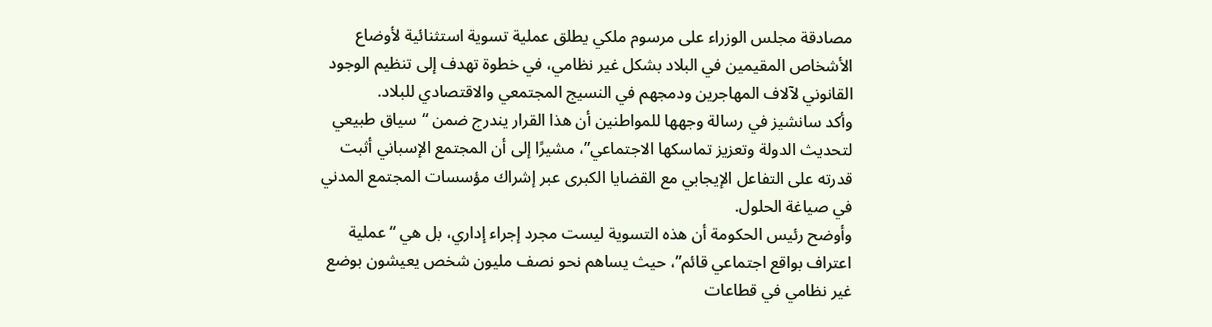مصادقة مجلس الوزراء على مرسوم ملكي يطلق عملية تسوية استثنائية لأوضاع الأشخاص المقيمين في البلاد بشكل غير نظامي، في خطوة تهدف إلى تنظيم الوجود القانوني لآلاف المهاجرين ودمجهم في النسيج المجتمعي والاقتصادي للبلاد.
وأكد سانشيز في رسالة وجهها للمواطنين أن هذا القرار يندرج ضمن “سياق طبيعي لتحديث الدولة وتعزيز تماسكها الاجتماعي”، مشيرًا إلى أن المجتمع الإسباني أثبت قدرته على التفاعل الإيجابي مع القضايا الكبرى عبر إشراك مؤسسات المجتمع المدني في صياغة الحلول.
وأوضح رئيس الحكومة أن هذه التسوية ليست مجرد إجراء إداري، بل هي “عملية اعتراف بواقع اجتماعي قائم”، حيث يساهم نحو نصف مليون شخص يعيشون بوضع غير نظامي في قطاعات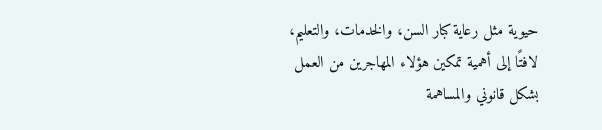حيوية مثل رعاية كبار السن، والخدمات، والتعليم، لافتًا إلى أهمية تمكين هؤلاء المهاجرين من العمل بشكل قانوني والمساهمة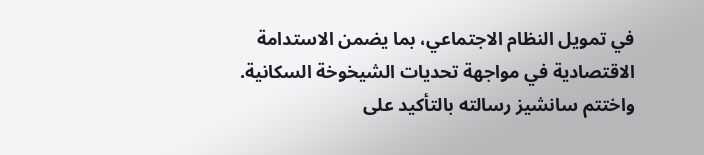في تمويل النظام الاجتماعي، بما يضمن الاستدامة الاقتصادية في مواجهة تحديات الشيخوخة السكانية.
واختتم سانشيز رسالته بالتأكيد على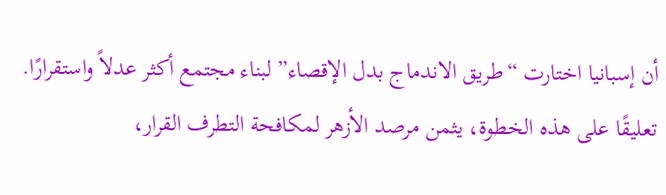أن إسبانيا اختارت “طريق الاندماج بدل الإقصاء” لبناء مجتمع أكثر عدلاً واستقرارًا.
تعليقًا على هذه الخطوة، يثمن مرصد الأزهر لمكافحة التطرف القرار،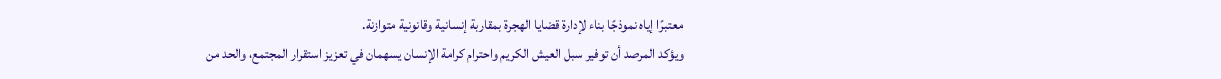معتبرًا إياه نموذجًا بناء لإدارة قضايا الهجرة بمقاربة إنسانية وقانونية متوازنة.
ويؤكد المرصد أن توفير سبل العيش الكريم واحترام كرامة الإنسان يسهمان في تعزيز استقرار المجتمع، والحد من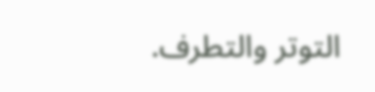التوتر والتطرف.